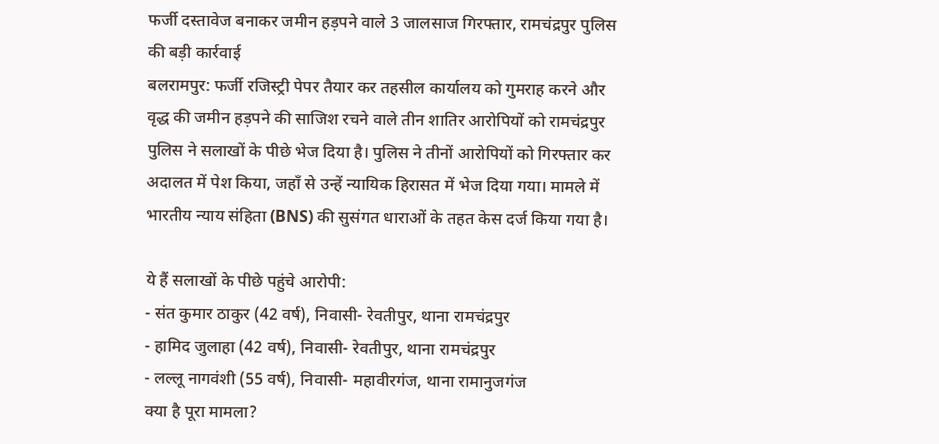फर्जी दस्तावेज बनाकर जमीन हड़पने वाले 3 जालसाज गिरफ्तार, रामचंद्रपुर पुलिस की बड़ी कार्रवाई
बलरामपुर: फर्जी रजिस्ट्री पेपर तैयार कर तहसील कार्यालय को गुमराह करने और वृद्ध की जमीन हड़पने की साजिश रचने वाले तीन शातिर आरोपियों को रामचंद्रपुर पुलिस ने सलाखों के पीछे भेज दिया है। पुलिस ने तीनों आरोपियों को गिरफ्तार कर अदालत में पेश किया, जहाँ से उन्हें न्यायिक हिरासत में भेज दिया गया। मामले में भारतीय न्याय संहिता (BNS) की सुसंगत धाराओं के तहत केस दर्ज किया गया है।

ये हैं सलाखों के पीछे पहुंचे आरोपी:
- संत कुमार ठाकुर (42 वर्ष), निवासी- रेवतीपुर, थाना रामचंद्रपुर
- हामिद जुलाहा (42 वर्ष), निवासी- रेवतीपुर, थाना रामचंद्रपुर
- लल्लू नागवंशी (55 वर्ष), निवासी- महावीरगंज, थाना रामानुजगंज
क्या है पूरा मामला?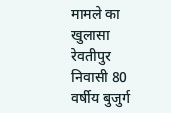मामले का खुलासा रेवतीपुर निवासी 80 वर्षीय बुजुर्ग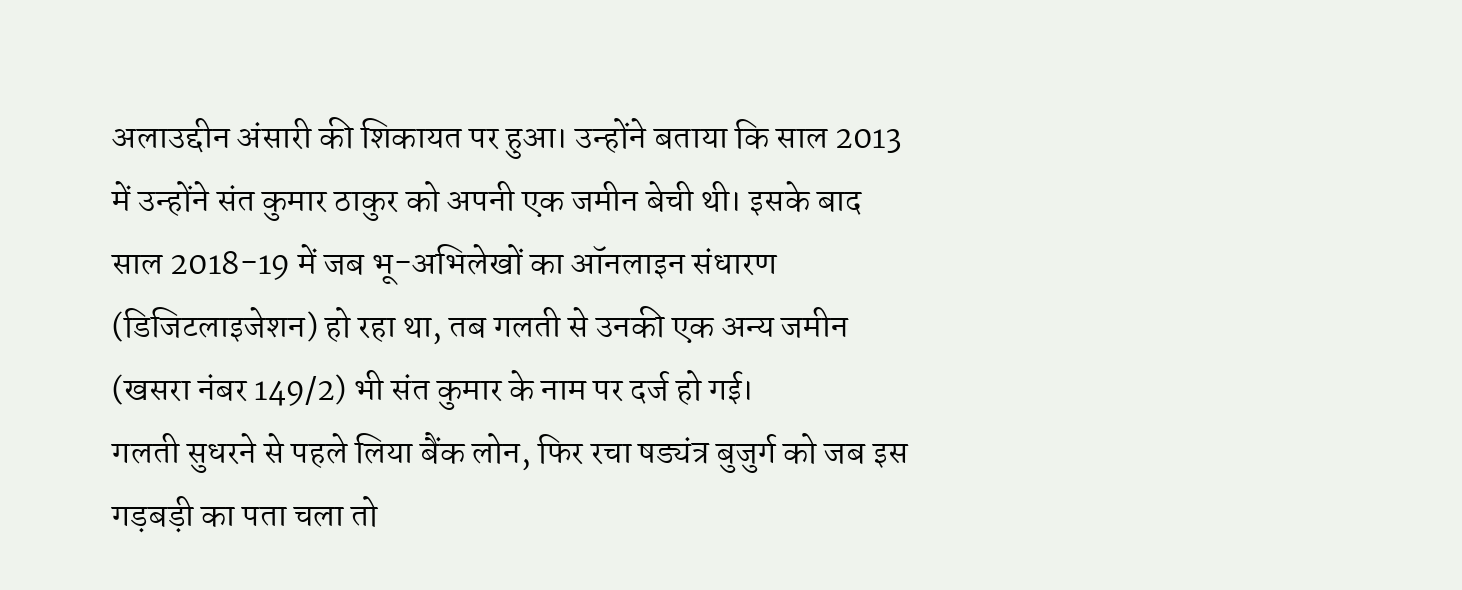अलाउद्दीन अंसारी की शिकायत पर हुआ। उन्होंने बताया कि साल 2013 में उन्होंने संत कुमार ठाकुर को अपनी एक जमीन बेची थी। इसके बाद साल 2018-19 में जब भू-अभिलेखों का ऑनलाइन संधारण (डिजिटलाइजेशन) हो रहा था, तब गलती से उनकी एक अन्य जमीन (खसरा नंबर 149/2) भी संत कुमार के नाम पर दर्ज हो गई।
गलती सुधरने से पहले लिया बैंक लोन, फिर रचा षड्यंत्र बुजुर्ग को जब इस गड़बड़ी का पता चला तो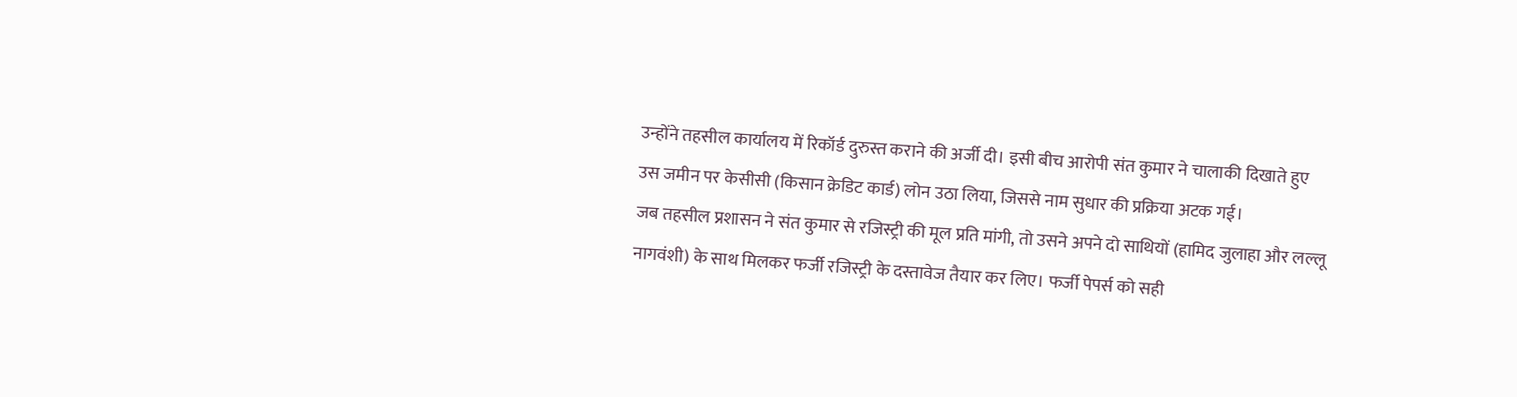उन्होंने तहसील कार्यालय में रिकॉर्ड दुरुस्त कराने की अर्जी दी। इसी बीच आरोपी संत कुमार ने चालाकी दिखाते हुए उस जमीन पर केसीसी (किसान क्रेडिट कार्ड) लोन उठा लिया, जिससे नाम सुधार की प्रक्रिया अटक गई।
जब तहसील प्रशासन ने संत कुमार से रजिस्ट्री की मूल प्रति मांगी, तो उसने अपने दो साथियों (हामिद जुलाहा और लल्लू नागवंशी) के साथ मिलकर फर्जी रजिस्ट्री के दस्तावेज तैयार कर लिए। फर्जी पेपर्स को सही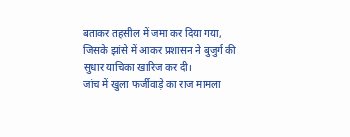बताकर तहसील में जमा कर दिया गया, जिसके झांसे में आकर प्रशासन ने बुजुर्ग की सुधार याचिका खारिज कर दी।
जांच में खुला फर्जीवाड़े का राज मामला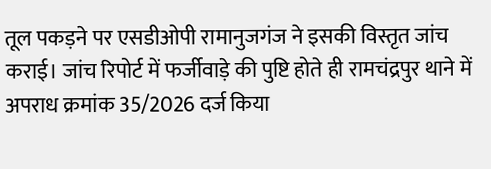तूल पकड़ने पर एसडीओपी रामानुजगंज ने इसकी विस्तृत जांच कराई। जांच रिपोर्ट में फर्जीवाड़े की पुष्टि होते ही रामचंद्रपुर थाने में अपराध क्रमांक 35/2026 दर्ज किया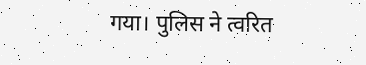गया। पुलिस ने त्वरित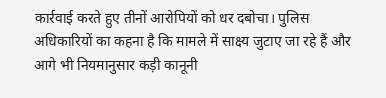कार्रवाई करते हुए तीनों आरोपियों को धर दबोचा। पुलिस अधिकारियों का कहना है कि मामले में साक्ष्य जुटाए जा रहे हैं और आगे भी नियमानुसार कड़ी कानूनी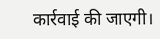कार्रवाई की जाएगी।